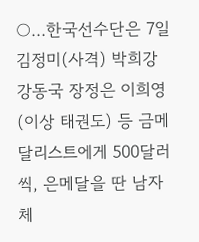○…한국선수단은 7일 김정미(사격) 박희강 강동국 장정은 이희영
(이상 태권도) 등 금메달리스트에게 500달러씩, 은메달을 딴 남자체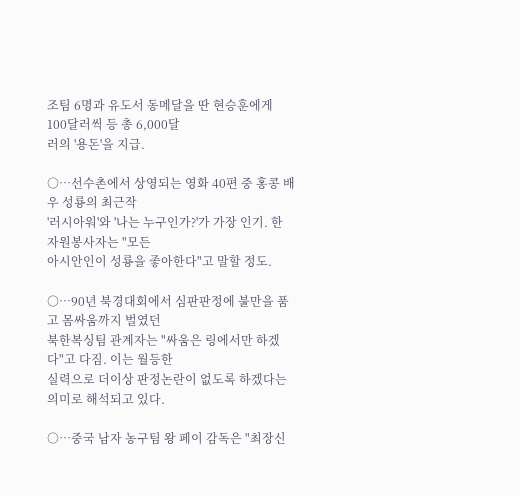조팀 6명과 유도서 동메달을 딴 현승훈에게 100달러씩 등 총 6,000달
러의 '용돈'을 지급.

○…선수촌에서 상영되는 영화 40편 중 홍콩 배우 성룡의 최근작
'러시아워'와 '나는 누구인가?'가 가장 인기. 한 자원봉사자는 "모든
아시안인이 성룡을 좋아한다"고 말할 정도.

○…90년 북경대회에서 심판판정에 불만을 품고 몸싸움까지 벌였던
북한복싱팀 관계자는 "싸움은 링에서만 하겠다"고 다짐. 이는 월등한
실력으로 더이상 판정논란이 없도록 하겠다는 의미로 해석되고 있다.

○…중국 남자 농구팀 왕 페이 감독은 "최장신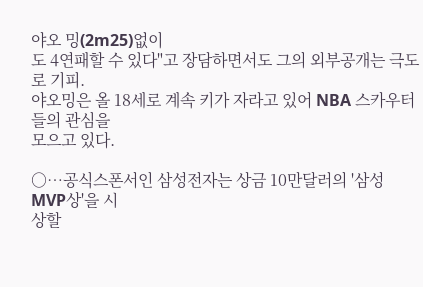야오 밍(2m25)없이
도 4연패할 수 있다"고 장담하면서도 그의 외부공개는 극도로 기피.
야오밍은 올 18세로 계속 키가 자라고 있어 NBA 스카우터들의 관심을
모으고 있다.

○…공식스폰서인 삼성전자는 상금 10만달러의 '삼성 MVP상'을 시
상할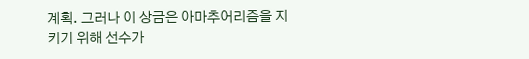계획. 그러나 이 상금은 아마추어리즘을 지키기 위해 선수가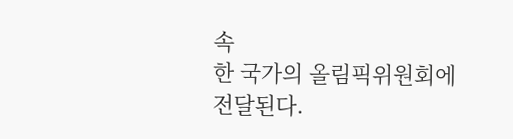속
한 국가의 올림픽위원회에 전달된다.